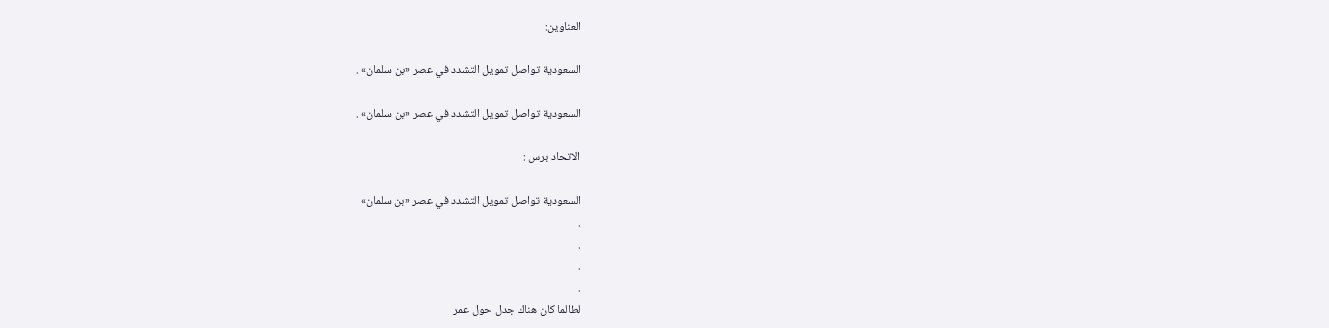العناوين:

السعودية تواصل تمويل التشدد في عصر «بن سلمان» .

السعودية تواصل تمويل التشدد في عصر «بن سلمان» .

الاتحاد برس :

السعودية تواصل تمويل التشدد في عصر «بن سلمان»
.
.
.
.
لطالما كان هناك جدل حول عمر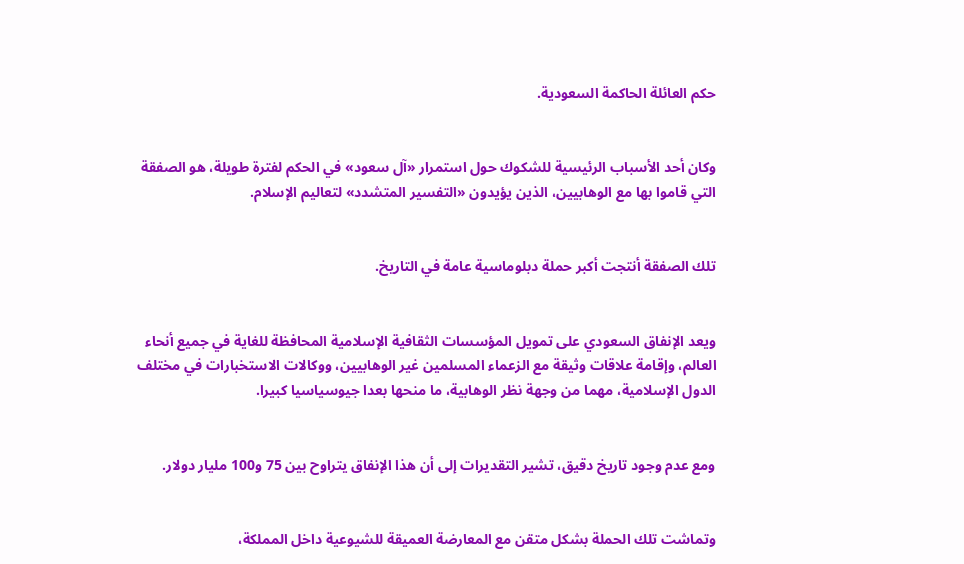حكم العائلة الحاكمة السعودية.


وكان أحد الأسباب الرئيسية للشكوك حول استمرار «آل سعود» في الحكم لفترة طويلة، هو الصفقة التي قاموا بها مع الوهابيين، الذين يؤيدون «التفسير المتشدد» لتعاليم الإسلام.


تلك الصفقة أنتجت أكبر حملة دبلوماسية عامة في التاريخ.


ويعد الإنفاق السعودي على تمويل المؤسسات الثقافية الإسلامية المحافظة للغاية في جميع أنحاء العالم، وإقامة علاقات وثيقة مع الزعماء المسلمين غير الوهابيين، ووكالات الاستخبارات في مختلف الدول الإسلامية، مهما من وجهة نظر الوهابية، ما منحها بعدا جيوسياسيا كبيرا.


ومع عدم وجود تاريخ دقيق، تشير التقديرات إلى أن هذا الإنفاق يتراوح بين 75 و100 مليار دولار.


وتماشت تلك الحملة بشكل متقن مع المعارضة العميقة للشيوعية داخل المملكة،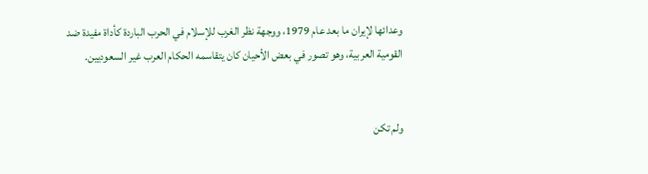وعدائها لإيران ما بعد عام 1979، ووجهة نظر الغرب للإسلام في الحرب الباردة كأداة مفيدة ضد القومية العربية، وهو تصور في بعض الأحيان كان يتقاسمه الحكام العرب غير السعوديين.


ولم تكن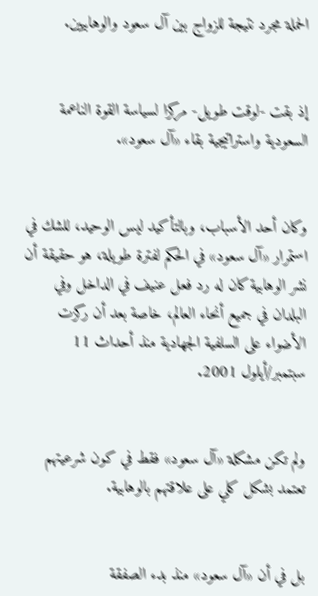الحملة مجرد نتيجة للزواج بين آل سعود والوهابيين.


إذ بقت -لوقت طويل- مركزا لسياسة القوة الناعمة السعودية واستراتيجية بقاء «آل سعود».


وكان أحد الأسباب، وبالتأكيد ليس الوحيد، للشك في استمرار «آل سعود» في الحكم لفترة طويلة، هو حقيقة أن نشر الوهابية كان له رد فعل عنيف في الداخل وفي البلدان في جميع أنحاء العالم، خاصة بعد أن ركزت الأضواء على السلفية الجهادية منذ أحداث 11 سبتمبر/أيلول 2001.


ولم تكن مشكلة «آل سعود» فقط في كون شرعيتهم تعتمد بشكل كلي على علاقتهم بالوهابية.


بل في أن «آل سعود» منذ بدء الصفقة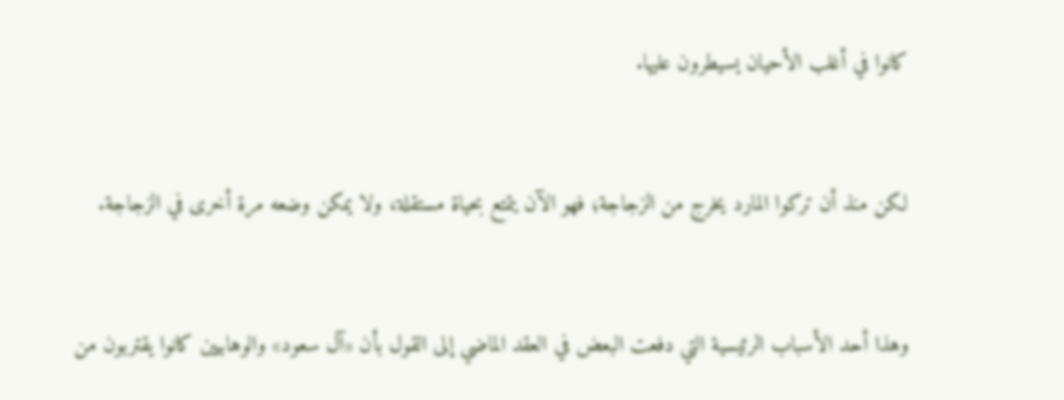كانوا في أغلب الأحيان يسيطرون عليها.


لكن منذ أن تركوا المارد يخرج من الزجاجة؛ فهو الآن يتمتع بحياة مستقلة، ولا يمكن وضعه مرة أخرى في الزجاجة.


وهذا أحد الأسباب الرئيسية التي دفعت البعض في العقد الماضي إلى القول بأن «آل سعود» والوهابيين كانوا يقتربون من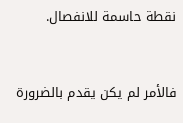نقطة حاسمة للانفصال.


فالأمر لم يكن يقدم بالضرورة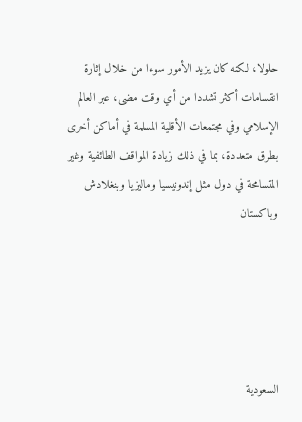حلولا، لكنه كان يزيد الأمور سوءا من خلال إثارة انقسامات أكثر تشددا من أي وقت مضى، عبر العالم الإسلامي وفي مجتمعات الأقلية المسلمة في أماكن أخرى بطرق متعددة، بما في ذلك زيادة المواقف الطائفية وغير المتسامحة في دول مثل إندونيسيا وماليزيا وبنغلادش وباكستان





السعودية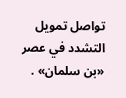تواصل تمويل التشدد في عصر «بن سلمان» .